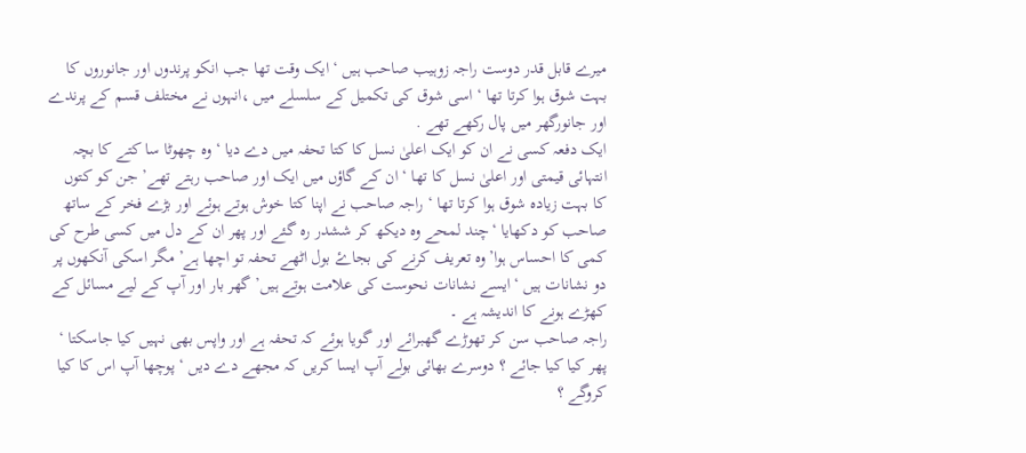میرے قابل قدر دوست راجہ زوہیب صاحب ہیں ‘ایک وقت تھا جب انکو پرندوں اور جانوروں کا بہت شوق ہوا کرتا تھا ‘ اسی شوق کی تکمیل کے سلسلے میں ،انہوں نے مختلف قسم کے پرندے اور جانورگھر میں پال رکھے تھے .
ایک دفعہ کسی نے ان کو ایک اعلیٰ نسل کا کتا تحفہ میں دے دیا ‘ وہ چھوٹا سا کتے کا بچہ انتہائی قیمتی اور اعلیٰ نسل کا تھا ‘ ان کے گاؤں میں ایک اور صاحب رہتے تھے’ جن کو کتوں کا بہت زیادہ شوق ہوا کرتا تھا ‘ راجہ صاحب نے اپنا کتا خوش ہوتے ہوئے اور بڑے فخر کے ساتھ صاحب کو دکھایا ‘چند لمحے وہ دیکھ کر ششدر رہ گئے اور پھر ان کے دل میں کسی طرح کی کمی کا احساس ہوا’وہ تعریف کرنے کی بجاۓ بول اٹھے تحفہ تو اچھا ہے’ مگر اسکی آنکھوں پر دو نشانات ہیں ‘ایسے نشانات نحوست کی علامت ہوتے ہیں’ گھر بار اور آپ کے لیے مسائل کے کھڑے ہونے کا اندیشہ ہے ۔
راجہ صاحب سن کر تھوڑے گھبرائے اور گویا ہوئے کہ تحفہ ہے اور واپس بھی نہیں کیا جاسکتا ‘ پھر کیا کیا جائے ؟ دوسرے بھائی بولے آپ ایسا کریں کہ مجھے دے دیں ‘ پوچھا آپ اس کا کیا کروگے ؟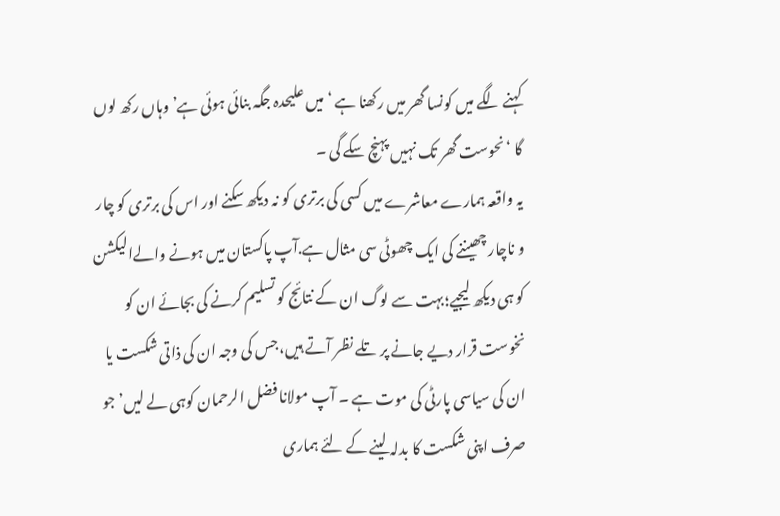کہنے لگے میں کونسا گھر میں رکھنا ہے ‘میں علیحدہ جگہ بنائی ہوئی ہے’ وہاں رکھ لوں گا ‘نحوست گھر تک نہیں پہنچ سکے گی ۔
یہ واقعہ ہمارے معاشرے میں کسی کی برتری کو نہ دیکھ سکنے اور اس کی برتری کو چار و ناچار چھیننے کی ایک چھوٹی سی مثال ہے.آپ پاکستان میں ہونے والےالیکشن کو ہی دیکھ لیجیے؛بہت سے لوگ ان کے نتائج کو تسلیم کرنے کی بجائے ان کو نخوست قرار دیے جانے پر تلے نظر آتے ہیں،جس کی وجہ ان کی ذاتی شکست یا ان کی سیاسی پارٹی کی موت ہے ۔ آپ مولانا فضل الرحمان کوہی لے لیں’ جو صرف اپنی شکست کا بدلہ لینے کے لئے ہماری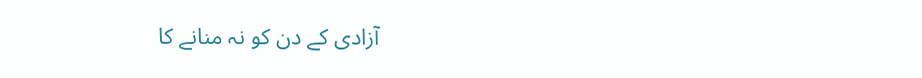آزادی کے دن کو نہ منانے کا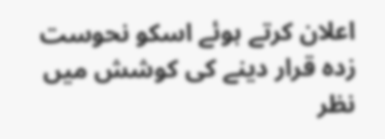اعلان کرتے ہوئے اسکو نحوست زدہ قرار دینے کی کوشش میں نظر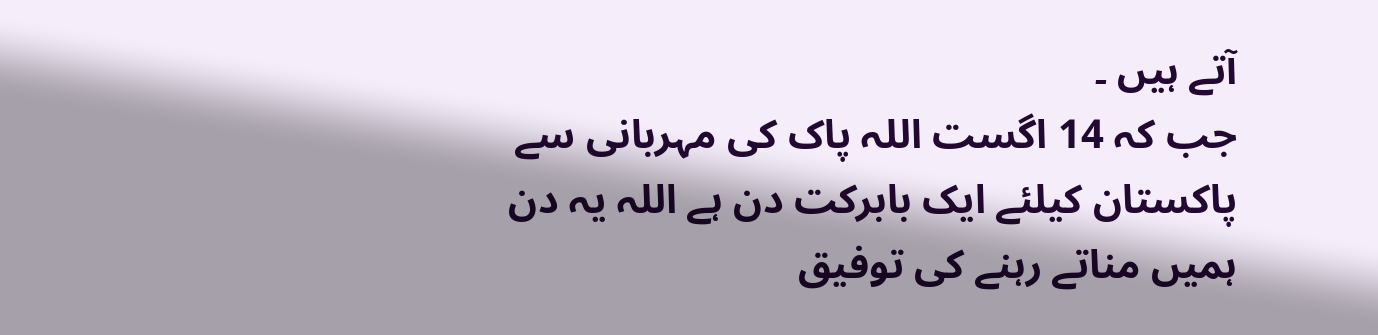آتے ہیں ۔
جب کہ 14 اگست اللہ پاک کی مہربانی سے پاکستان کیلئے ایک بابرکت دن ہے اللہ یہ دن ہمیں مناتے رہنے کی توفیق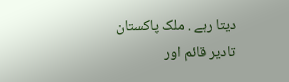دیتا رہے . ملک پاکستان تادیر قائم اور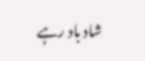شاد باد رہے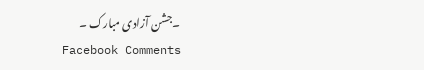۔جشن آزادی مبارک ۔
Facebook Comments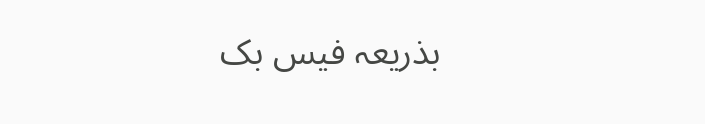بذریعہ فیس بک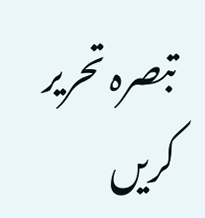تبصرہ تحریر کریں